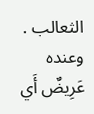الثعالب . وعنده عَرِيضٌ أَي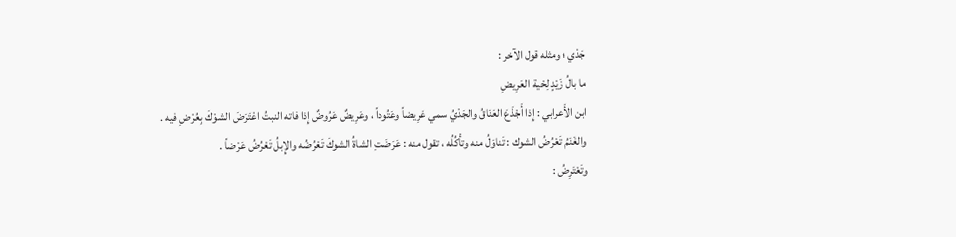جَدْي ؛ ومثله قول الآخر :
ما بالُ زَيْدٍ لِحْية العَرِيضِ
ابن الأَعرابي : إِذا أَجْذَعَ العَنَاقُ والجَدْيُ سمي عَرِيضاً وعَتُوداً ، وعَرِيضٌ عَرُوضٌ إِذا فاته النبتُ اعْتَرَضَ الشوْكَ بِعُرْضِ فيه .
والغَنَمُ تَعْرُضُ الشوك : تَناوَلُ منه وتأْكُلُه ، تقول منه : عَرَضَتِ الشاةُ الشوكَ تَعْرُضُه والإِبلُ تَعْرُضُ عَرْضاً .
وتَعْتَرِضُ :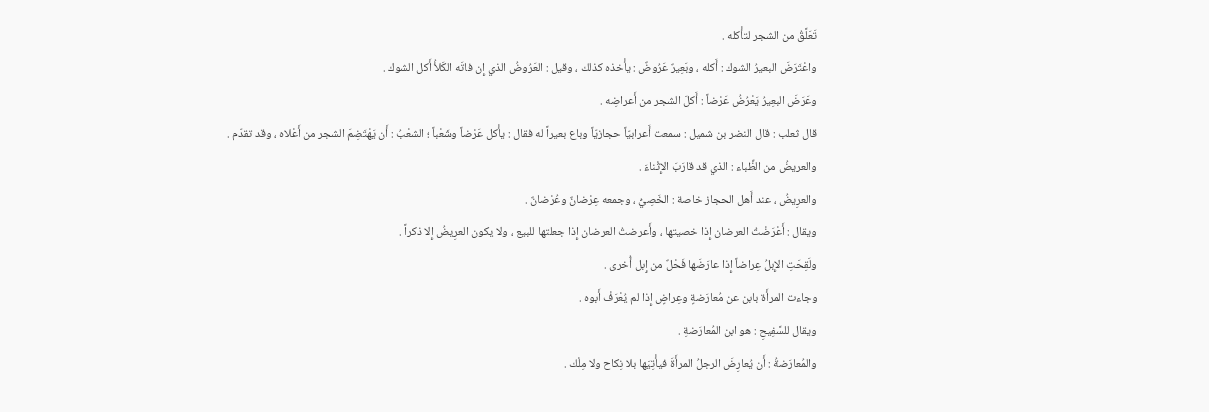تَعَلَّقُ من الشجر لتأْكله .
واعْتَرَضَ البعيرُ الشوك : أَكله ، وبَعِيرٌ عَرُوضٌ : يأْخذه كذلك ، وقيل : العَرُوضُ الذي إِن فاتَه الكَلأُ أَكل الشوك .
وعَرَضَ البعِيرُ يَعْرُضُ عَرْضاً : أَكلَ الشجر من أَعراضِه .
قال ثعلب : قال النضر بن شميل : سمعت أَعرابيّاً حجازيّاً وباع بعيراً له فقال : يأْكل عَرْضاً وشَعْباً ؛ الشعْبُ : أَن يَهْتَضِمَ الشجر من أَعْلاه ، وقد تقدّم .
والعريضُ من الظِّباء : الذي قد قارَبَ الإِثْناءَ .
والعرِيضُ ، عند أَهل الحجاز خاصة : الخَصِيُّ ، وجمعه عِرْضانٌ وعُرْضانٌ .
ويقال : أَعْرَضْتُ العرضان إِذا خصيتها ، وأَعرضتُ العرضان إِذا جعلتها للبيع ، ولا يكون العرِيضُ إِلا ذكراً .
ولَقِحَتِ الإِبلُ عِراضاً إِذا عارَضَها فَحْلٌ من إِبل أُخرى .
وجاءت المرأَة بابن عن مُعارَضةٍ وعِراضٍ إِذا لم يُعْرَفْ أَبوه .
ويقال للسَّفِيحِ : هو ابن المُعارَضةِ .
والمُعارَضةُ : أَن يُعارِضَ الرجلُ المرأَةَ فيأْتِيَها بلا نِكاح ولا مِلْك .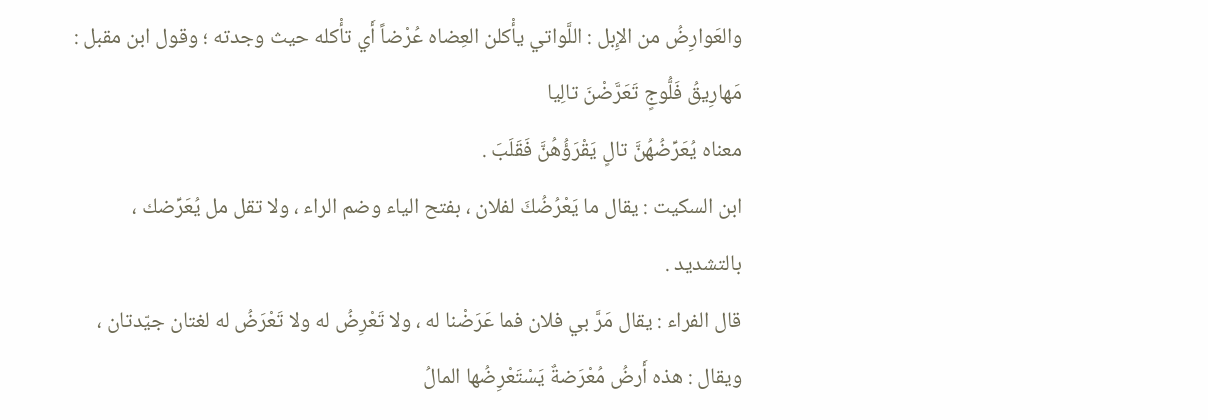والعَوارِضُ من الإِبل : اللَّواتي يأْكلن العِضاه عُرْضاً أَي تأْكله حيث وجدته ؛ وقول ابن مقبل :
مَهارِيقُ فَلُّوجٍ تَعَرَّضْنَ تالِيا
معناه يُعَرِّضُهُنَّ تالٍ يَقْرَؤُهُنَّ فَقَلَبَ .
ابن السكيت : يقال ما يَعْرُضُكَ لفلان ، بفتح الياء وضم الراء ، ولا تقل مل يُعَرِّضك ، بالتشديد .
قال الفراء : يقال مَرَّ بي فلان فما عَرَضْنا له ، ولا تَعْرِضُ له ولا تَعْرَضُ له لغتان جيّدتان ، ويقال : هذه أَرضُ مُعْرَضةٌ يَسْتَعْرِضُها المالُ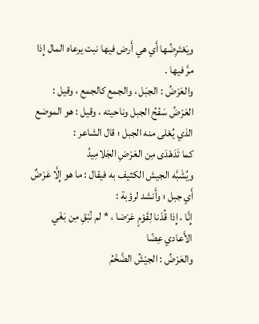ويَعْتَرِضُها أَي هي أَرض فيها نبت يرعاه المال إِذا مرَّ فيها .
والعَرْضُ : الجبَل ، والجمع كالجمع ، وقيل : العَرْضُ سَفْحُ الجبل وناحيته ، وقيل : هو الموضع الذي يُعْلى منه الجبل ؛ قال الشاعر :
كما تَدَهْدَى مِن العَرْضِ الجَلامِيدُ
ويُشَبَّه الجيش الكثيف به فيقال : ما هو إِلَّا عَرْضٌ أَي جبل ؛ وأَنشد لرؤبة :
إِنَّا ، إِذا قُدْنا لِقَوْمٍ عَرْضا ، * لم نُبْقِ مِن بَغْي الأَعادي عِضّا
والعَرْضُ : الجيْشُ الضَّخْمُ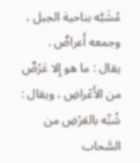مُشَبَّه بناحية الجبل ، وجمعه أَعراضٌ .
يقال : ما هو إِلا عَرْضٌ من الأَعْراضِ ، ويقال : شُبِّه بالعَرْضِ من السَّحاب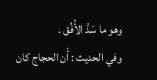وهو ما سَدَّ الأُفُق .
وفي الحديث : أَن الحجاج كان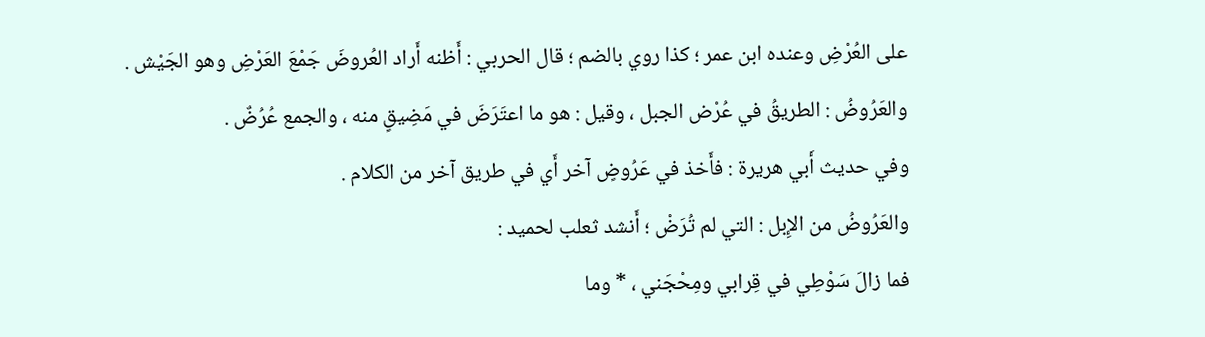على العُرْضِ وعنده ابن عمر ؛ كذا روي بالضم ؛ قال الحربي : أَظنه أَراد العُروضَ جَمْعَ العَرْضِ وهو الجَيْش .
والعَرُوضُ : الطريقُ في عُرْض الجبل ، وقيل : هو ما اعتَرَضَ في مَضِيقٍ منه ، والجمع عُرُضٌ .
وفي حديث أَبي هريرة : فأَخذ في عَرُوضٍ آخر أَي في طريق آخر من الكلام .
والعَرُوضُ من الإِبل : التي لم تُرَضْ ؛ أَنشد ثعلب لحميد :
فما زالَ سَوْطِي في قِرابي ومِحْجَني ، * وما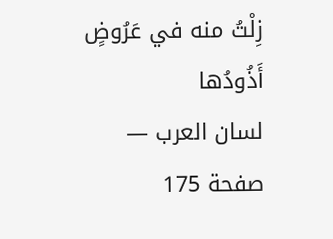زِلْتُ منه في عَرُوضٍ أَذُودُها
لسان العرب — صفحة 175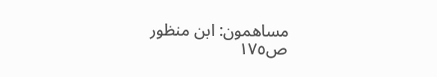مساهمون: ابن منظور
ص١٧٥